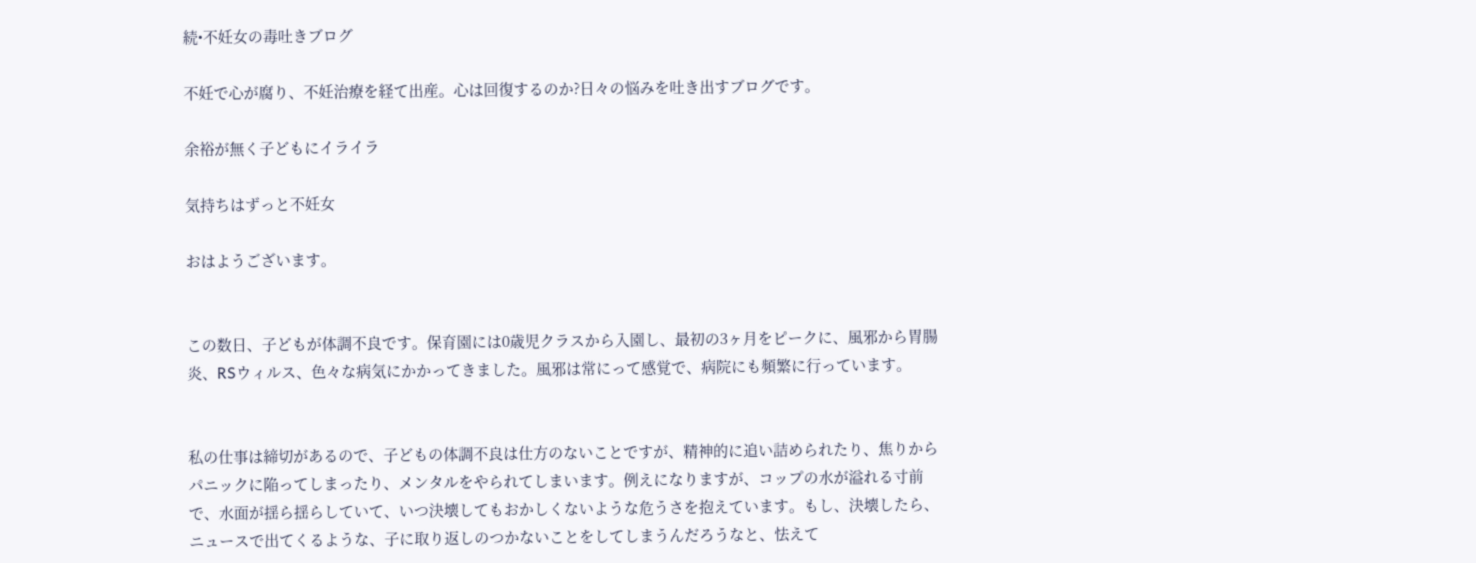続•不妊女の毒吐きブログ

不妊で心が腐り、不妊治療を経て出産。心は回復するのか?日々の悩みを吐き出すブログです。

余裕が無く子どもにイライラ

気持ちはずっと不妊女

おはようございます。


この数日、子どもが体調不良です。保育園には0歳児クラスから入園し、最初の3ヶ月をピークに、風邪から胃腸炎、RSウィルス、色々な病気にかかってきました。風邪は常にって感覚で、病院にも頻繁に行っています。


私の仕事は締切があるので、子どもの体調不良は仕方のないことですが、精神的に追い詰められたり、焦りからパニックに陥ってしまったり、メンタルをやられてしまいます。例えになりますが、コップの水が溢れる寸前で、水面が揺ら揺らしていて、いつ決壊してもおかしくないような危うさを抱えています。もし、決壊したら、ニュースで出てくるような、子に取り返しのつかないことをしてしまうんだろうなと、怯えて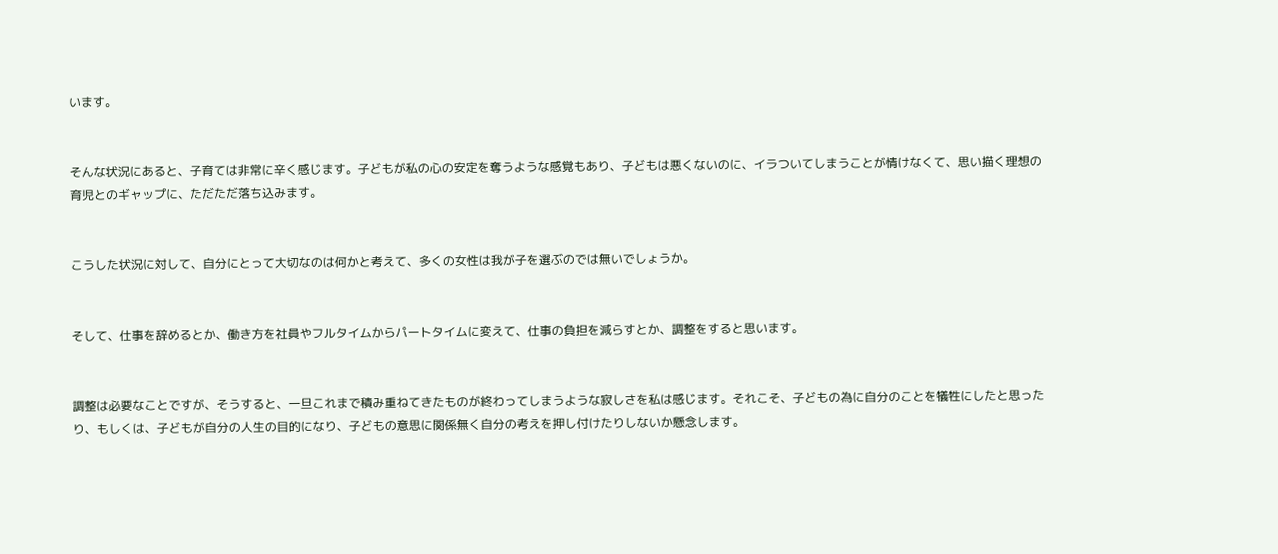います。


そんな状況にあると、子育ては非常に辛く感じます。子どもが私の心の安定を奪うような感覚もあり、子どもは悪くないのに、イラついてしまうことが情けなくて、思い描く理想の育児とのギャップに、ただただ落ち込みます。


こうした状況に対して、自分にとって大切なのは何かと考えて、多くの女性は我が子を選ぶのでは無いでしょうか。


そして、仕事を辞めるとか、働き方を社員やフルタイムからパートタイムに変えて、仕事の負担を減らすとか、調整をすると思います。


調整は必要なことですが、そうすると、一旦これまで積み重ねてきたものが終わってしまうような寂しさを私は感じます。それこそ、子どもの為に自分のことを犠牲にしたと思ったり、もしくは、子どもが自分の人生の目的になり、子どもの意思に関係無く自分の考えを押し付けたりしないか懸念します。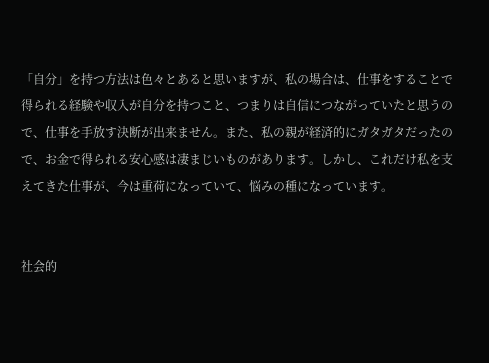「自分」を持つ方法は色々とあると思いますが、私の場合は、仕事をすることで得られる経験や収入が自分を持つこと、つまりは自信につながっていたと思うので、仕事を手放す決断が出来ません。また、私の親が経済的にガタガタだったので、お金で得られる安心感は凄まじいものがあります。しかし、これだけ私を支えてきた仕事が、今は重荷になっていて、悩みの種になっています。


社会的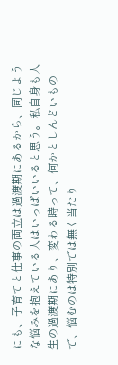にも、子育てと仕事の両立は過渡期にあるから、同じような悩みを抱えている人はいっぱいいると思う。私自身も人生の過渡期にあり、変わる時って、何かとしんどいもので、悩むのは特別では無く当たり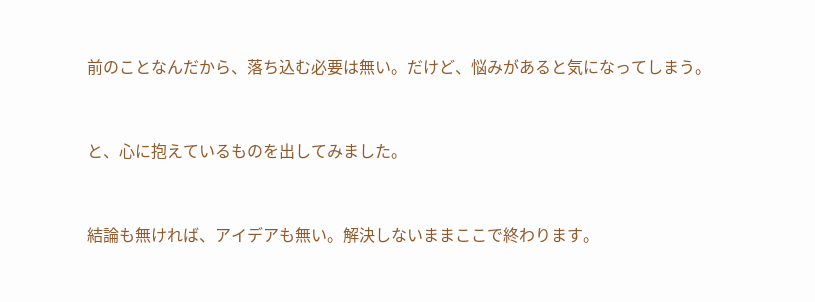前のことなんだから、落ち込む必要は無い。だけど、悩みがあると気になってしまう。


と、心に抱えているものを出してみました。


結論も無ければ、アイデアも無い。解決しないままここで終わります。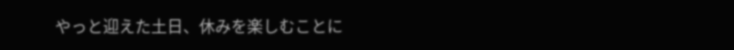やっと迎えた土日、休みを楽しむことに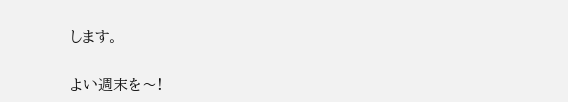します。

よい週末を〜!